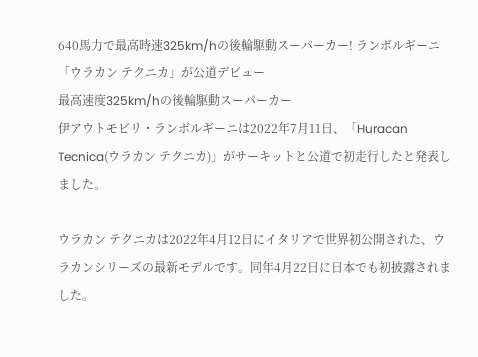640馬力で最高時速325km/hの後輪駆動スーパーカー! ランボルギーニ「ウラカン テクニカ」が公道デビュー
最高速度325km/hの後輪駆動スーパーカー
伊アウトモビリ・ランボルギーニは2022年7月11日、「Huracan Tecnica(ウラカン テクニカ)」がサーキットと公道で初走行したと発表しました。

ウラカン テクニカは2022年4月12日にイタリアで世界初公開された、ウラカンシリーズの最新モデルです。同年4月22日に日本でも初披露されました。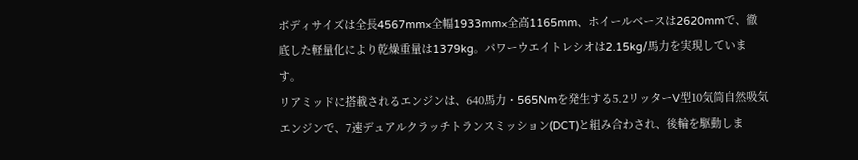ボディサイズは全長4567mm×全幅1933mm×全高1165mm、ホイールベースは2620mmで、徹底した軽量化により乾燥重量は1379kg。パワーウエイトレシオは2.15kg/馬力を実現しています。
リアミッドに搭載されるエンジンは、640馬力・565Nmを発生する5.2リッターV型10気筒自然吸気エンジンで、7速デュアルクラッチトランスミッション(DCT)と組み合わされ、後輪を駆動しま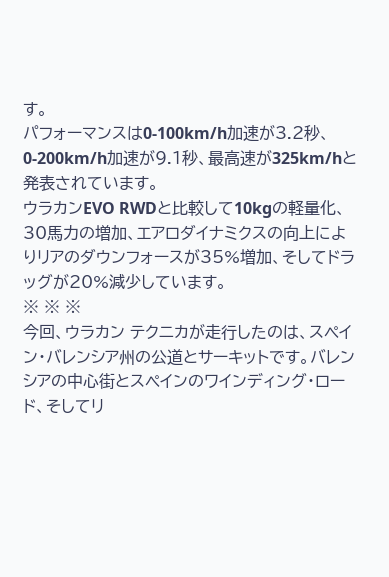す。
パフォーマンスは0-100km/h加速が3.2秒、0-200km/h加速が9.1秒、最高速が325km/hと発表されています。
ウラカンEVO RWDと比較して10kgの軽量化、30馬力の増加、エアロダイナミクスの向上によりリアのダウンフォースが35%増加、そしてドラッグが20%減少しています。
※ ※ ※
今回、ウラカン テクニカが走行したのは、スペイン・バレンシア州の公道とサーキットです。バレンシアの中心街とスペインのワインディング・ロード、そしてリ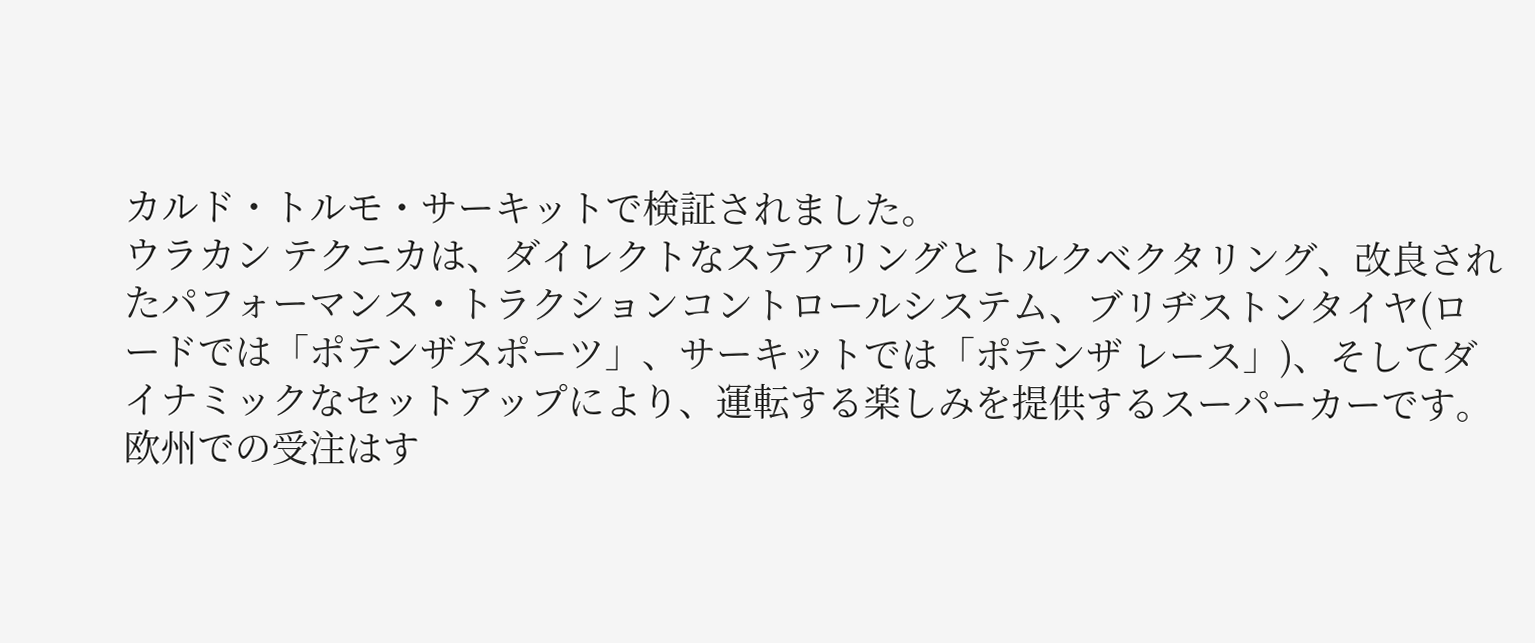カルド・トルモ・サーキットで検証されました。
ウラカン テクニカは、ダイレクトなステアリングとトルクベクタリング、改良されたパフォーマンス・トラクションコントロールシステム、ブリヂストンタイヤ(ロードでは「ポテンザスポーツ」、サーキットでは「ポテンザ レース」)、そしてダイナミックなセットアップにより、運転する楽しみを提供するスーパーカーです。
欧州での受注はす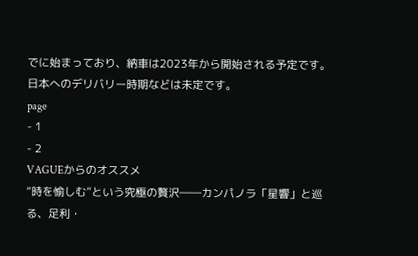でに始まっており、納車は2023年から開始される予定です。日本へのデリバリー時期などは未定です。
page
- 1
- 2
VAGUEからのオススメ
“時を愉しむ”という究極の贅沢――カンパノラ「星響」と巡る、足利・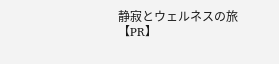静寂とウェルネスの旅【PR】